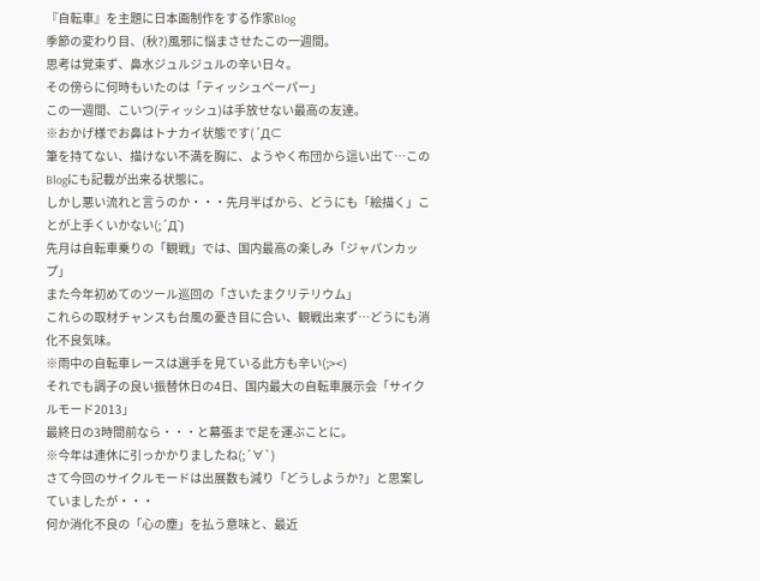『自転車』を主題に日本画制作をする作家Blog
季節の変わり目、(秋?)風邪に悩まさせたこの一週間。
思考は覚束ず、鼻水ジュルジュルの辛い日々。
その傍らに何時もいたのは「ティッシュペーパー」
この一週間、こいつ(ティッシュ)は手放せない最高の友達。
※おかげ様でお鼻はトナカイ状態です(´Д⊂
筆を持てない、描けない不満を胸に、ようやく布団から這い出て…このBlogにも記載が出来る状態に。
しかし悪い流れと言うのか・・・先月半ばから、どうにも「絵描く」ことが上手くいかない(;´Д`)
先月は自転車乗りの「観戦」では、国内最高の楽しみ「ジャパンカップ」
また今年初めてのツール巡回の「さいたまクリテリウム」
これらの取材チャンスも台風の憂き目に合い、観戦出来ず…どうにも消化不良気味。
※雨中の自転車レースは選手を見ている此方も辛い(;><)
それでも調子の良い振替休日の4日、国内最大の自転車展示会「サイクルモード2013」
最終日の3時間前なら・・・と幕張まで足を運ぶことに。
※今年は連休に引っかかりましたね(;´∀`)
さて今回のサイクルモードは出展数も減り「どうしようか?」と思案していましたが・・・
何か消化不良の「心の塵」を払う意味と、最近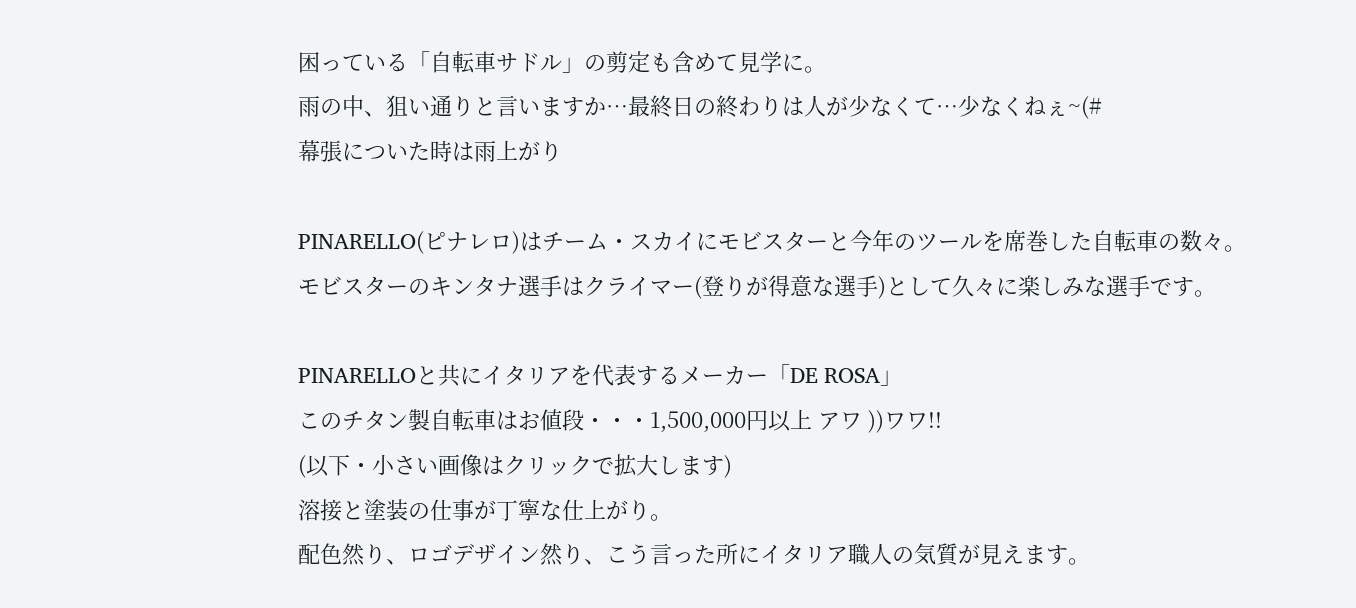困っている「自転車サドル」の剪定も含めて見学に。
雨の中、狙い通りと言いますか…最終日の終わりは人が少なくて…少なくねぇ~(#
幕張についた時は雨上がり

PINARELLO(ピナレロ)はチーム・スカイにモビスターと今年のツールを席巻した自転車の数々。
モビスターのキンタナ選手はクライマー(登りが得意な選手)として久々に楽しみな選手です。

PINARELLOと共にイタリアを代表するメーカー「DE ROSA」
このチタン製自転車はお値段・・・1,500,000円以上 アワ ))ワワ!!
(以下・小さい画像はクリックで拡大します)
溶接と塗装の仕事が丁寧な仕上がり。
配色然り、ロゴデザイン然り、こう言った所にイタリア職人の気質が見えます。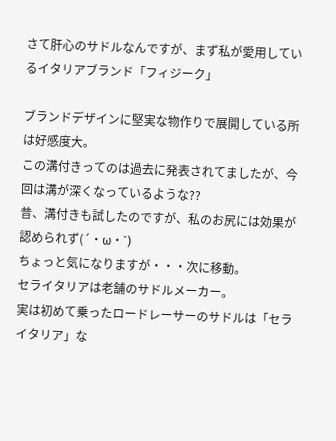さて肝心のサドルなんですが、まず私が愛用しているイタリアブランド「フィジーク」

ブランドデザインに堅実な物作りで展開している所は好感度大。
この溝付きってのは過去に発表されてましたが、今回は溝が深くなっているような??
昔、溝付きも試したのですが、私のお尻には効果が認められず(´・ω・`)
ちょっと気になりますが・・・次に移動。
セライタリアは老舗のサドルメーカー。
実は初めて乗ったロードレーサーのサドルは「セライタリア」な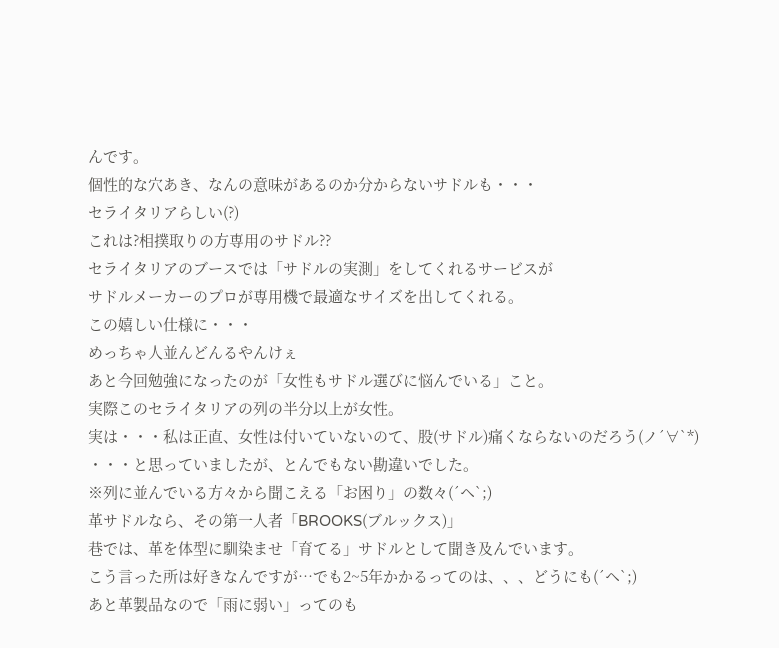んです。
個性的な穴あき、なんの意味があるのか分からないサドルも・・・
セライタリアらしい(?)
これは?相撲取りの方専用のサドル??
セライタリアのブースでは「サドルの実測」をしてくれるサービスが
サドルメーカーのプロが専用機で最適なサイズを出してくれる。
この嬉しい仕様に・・・
めっちゃ人並んどんるやんけぇ
あと今回勉強になったのが「女性もサドル選びに悩んでいる」こと。
実際このセライタリアの列の半分以上が女性。
実は・・・私は正直、女性は付いていないのて、股(サドル)痛くならないのだろう(ノ´∀`*)
・・・と思っていましたが、とんでもない勘違いでした。
※列に並んでいる方々から聞こえる「お困り」の数々(´ヘ`;)
革サドルなら、その第一人者「BROOKS(ブルックス)」
巷では、革を体型に馴染ませ「育てる」サドルとして聞き及んでいます。
こう言った所は好きなんですが…でも2~5年かかるってのは、、、どうにも(´ヘ`;)
あと革製品なので「雨に弱い」ってのも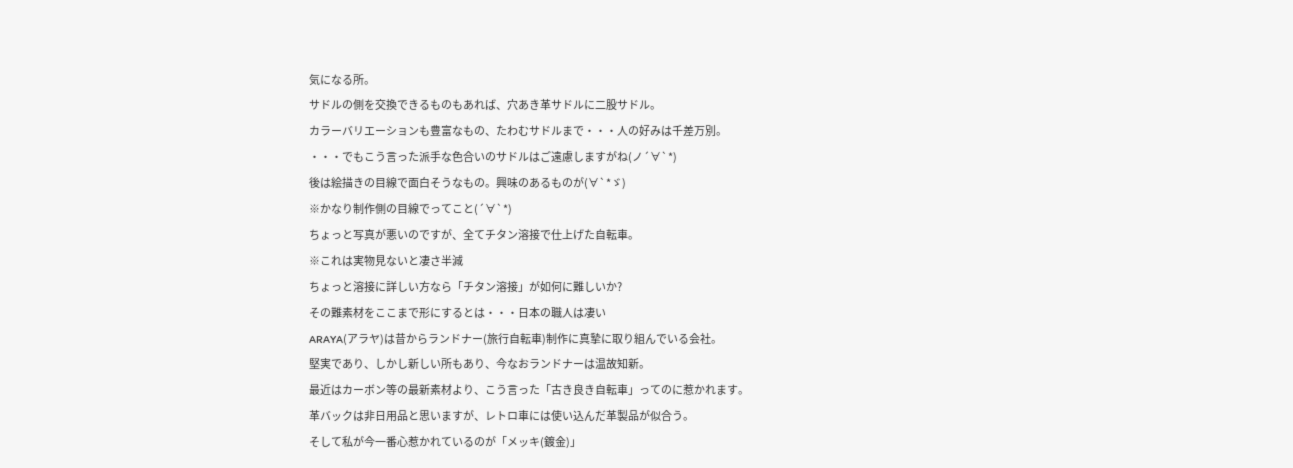気になる所。
サドルの側を交換できるものもあれば、穴あき革サドルに二股サドル。
カラーバリエーションも豊富なもの、たわむサドルまで・・・人の好みは千差万別。
・・・でもこう言った派手な色合いのサドルはご遠慮しますがね(ノ´∀`*)
後は絵描きの目線で面白そうなもの。興味のあるものが(∀`*ゞ)
※かなり制作側の目線でってこと(´∀`*)
ちょっと写真が悪いのですが、全てチタン溶接で仕上げた自転車。
※これは実物見ないと凄さ半減
ちょっと溶接に詳しい方なら「チタン溶接」が如何に難しいか?
その難素材をここまで形にするとは・・・日本の職人は凄い
ARAYA(アラヤ)は昔からランドナー(旅行自転車)制作に真摯に取り組んでいる会社。
堅実であり、しかし新しい所もあり、今なおランドナーは温故知新。
最近はカーボン等の最新素材より、こう言った「古き良き自転車」ってのに惹かれます。
革バックは非日用品と思いますが、レトロ車には使い込んだ革製品が似合う。
そして私が今一番心惹かれているのが「メッキ(鍍金)」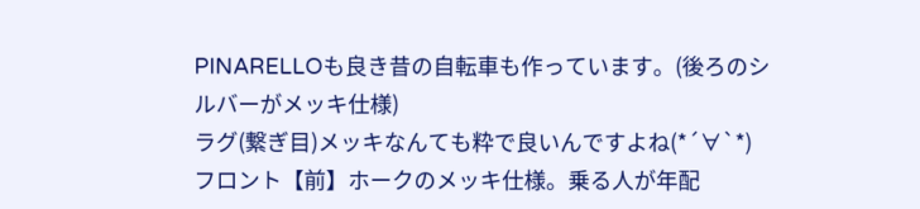PINARELLOも良き昔の自転車も作っています。(後ろのシルバーがメッキ仕様)
ラグ(繋ぎ目)メッキなんても粋で良いんですよね(*´∀`*)
フロント【前】ホークのメッキ仕様。乗る人が年配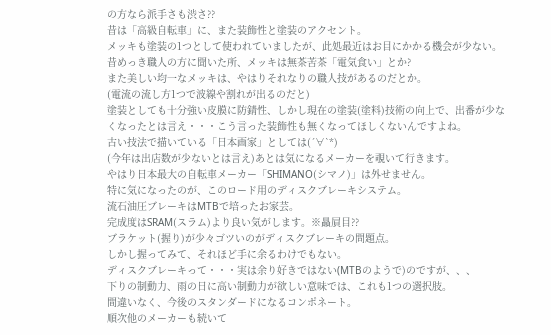の方なら派手さも渋さ??
昔は「高級自転車」に、また装飾性と塗装のアクセント。
メッキも塗装の1つとして使われていましたが、此処最近はお目にかかる機会が少ない。
昔めっき職人の方に聞いた所、メッキは無茶苦茶「電気食い」とか?
また美しい均一なメッキは、やはりそれなりの職人技があるのだとか。
(電流の流し方1つで波線や割れが出るのだと)
塗装としても十分強い皮膜に防錆性、しかし現在の塗装(塗料)技術の向上で、出番が少なくなったとは言え・・・こう言った装飾性も無くなってほしくないんですよね。
古い技法で描いている「日本画家」としては(´∀`*)
(今年は出店数が少ないとは言え)あとは気になるメーカーを覗いて行きます。
やはり日本最大の自転車メーカー「SHIMANO(シマノ)」は外せません。
特に気になったのが、このロード用のディスクブレーキシステム。
流石油圧ブレーキはMTBで培ったお家芸。
完成度はSRAM(スラム)より良い気がします。※贔屓目??
ブラケット(握り)が少々ゴツいのがディスクブレーキの問題点。
しかし握ってみて、それほど手に余るわけでもない。
ディスクブレーキって・・・実は余り好きではない(MTBのようで)のですが、、、
下りの制動力、雨の日に高い制動力が欲しい意味では、これも1つの選択肢。
間違いなく、今後のスタンダードになるコンポネート。
順次他のメーカーも続いて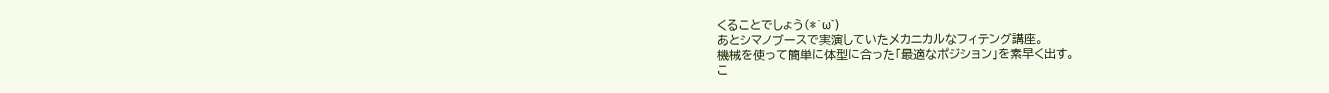くることでしょう(*´ω`)
あとシマノブースで実演していたメカニカルなフィテング講座。
機械を使って簡単に体型に合った「最適なポジション」を素早く出す。
こ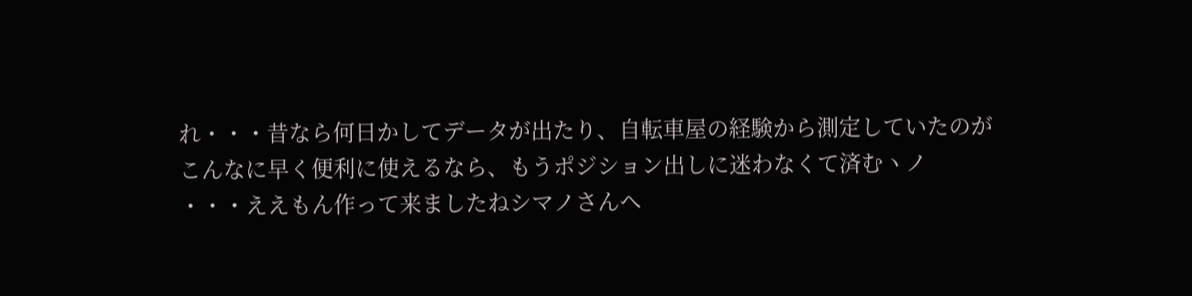れ・・・昔なら何日かしてデータが出たり、自転車屋の経験から測定していたのが
こんなに早く便利に使えるなら、もうポジション出しに迷わなくて済むヽノ
・・・ええもん作って来ましたねシマノさんヘ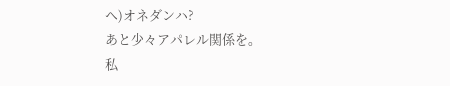ヘ)オネダンハ?
あと少々アパレル関係を。
私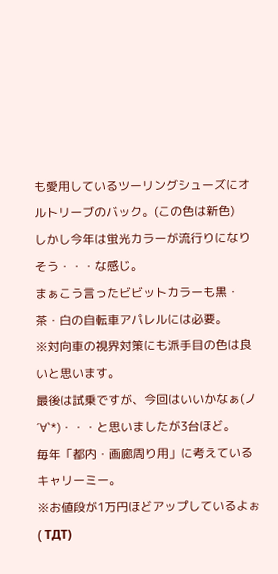も愛用しているツーリングシューズにオルトリーブのバック。(この色は新色)
しかし今年は蛍光カラーが流行りになりそう・・・な感じ。
まぁこう言ったビビットカラーも黒・茶・白の自転車アパレルには必要。
※対向車の視界対策にも派手目の色は良いと思います。
最後は試乗ですが、今回はいいかなぁ(ノ´∀`*)・・・と思いましたが3台ほど。
毎年「都内・画廊周り用」に考えているキャリーミー。
※お値段が1万円ほどアップしているよぉ( TДT)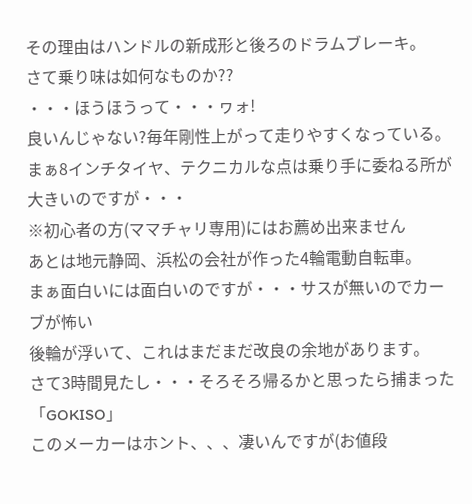その理由はハンドルの新成形と後ろのドラムブレーキ。
さて乗り味は如何なものか??
・・・ほうほうって・・・ヮォ!
良いんじゃない?毎年剛性上がって走りやすくなっている。
まぁ8インチタイヤ、テクニカルな点は乗り手に委ねる所が大きいのですが・・・
※初心者の方(ママチャリ専用)にはお薦め出来ません
あとは地元静岡、浜松の会社が作った4輪電動自転車。
まぁ面白いには面白いのですが・・・サスが無いのでカーブが怖い
後輪が浮いて、これはまだまだ改良の余地があります。
さて3時間見たし・・・そろそろ帰るかと思ったら捕まった「GOKISO」
このメーカーはホント、、、凄いんですが(お値段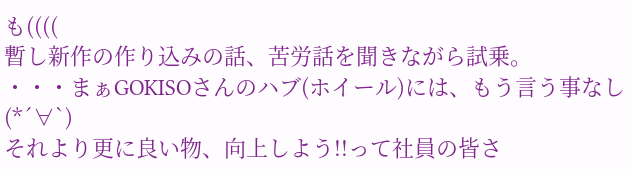も((((
暫し新作の作り込みの話、苦労話を聞きながら試乗。
・・・まぁGOKISOさんのハブ(ホイール)には、もう言う事なし(*´∀`)
それより更に良い物、向上しよう!!って社員の皆さ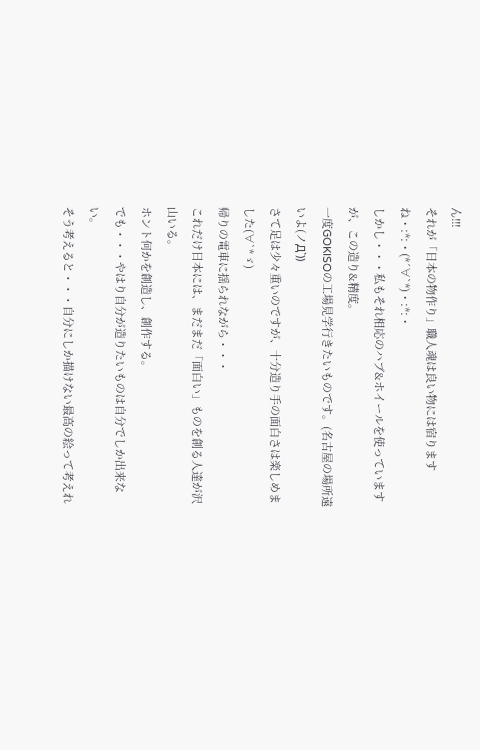ん!!!
それが「日本の物作り」職人魂は良い物には宿りますね・:*:・(*´∀`*)・:*:・
しかし・・・私もそれ相応のハブ&ホイールを使っていますが、この造り&精度。
一度GOKISOの工場見学行きたいものです。(名古屋の場所遠いよ(ノД`))
さて足は少々重いのですが、十分造り手の面白さは楽しめました(∀`*ゞ)
帰りの電車に揺られながら・・・
これだけ日本には、まだまだ「面白い」ものを創る人達が沢山いる。
ホント何かを創造し、創作する。
でも・・・やはり自分が造りたいものは自分でしか出来ない。
そう考えると・・・自分にしか描けない最高の絵って考えれ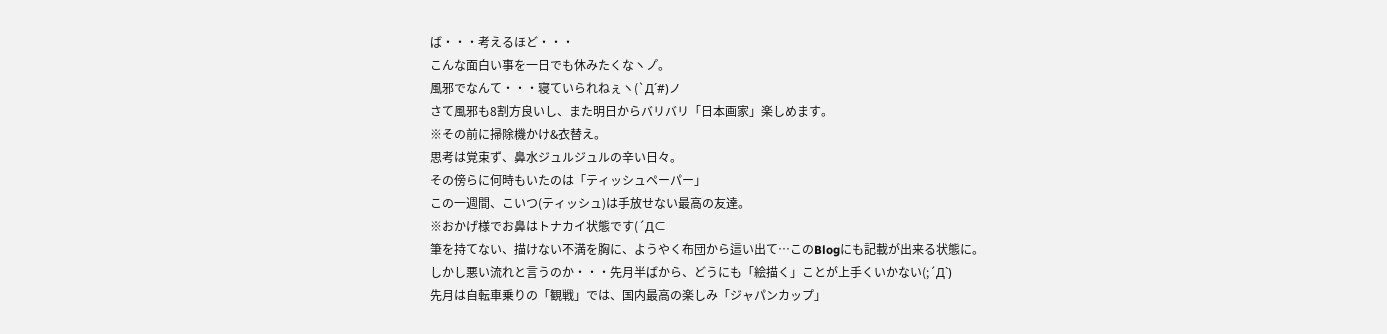ば・・・考えるほど・・・
こんな面白い事を一日でも休みたくなヽノ゚。
風邪でなんて・・・寝ていられねぇヽ(`Д´#)ノ
さて風邪も8割方良いし、また明日からバリバリ「日本画家」楽しめます。
※その前に掃除機かけ&衣替え。
思考は覚束ず、鼻水ジュルジュルの辛い日々。
その傍らに何時もいたのは「ティッシュペーパー」
この一週間、こいつ(ティッシュ)は手放せない最高の友達。
※おかげ様でお鼻はトナカイ状態です(´Д⊂
筆を持てない、描けない不満を胸に、ようやく布団から這い出て…このBlogにも記載が出来る状態に。
しかし悪い流れと言うのか・・・先月半ばから、どうにも「絵描く」ことが上手くいかない(;´Д`)
先月は自転車乗りの「観戦」では、国内最高の楽しみ「ジャパンカップ」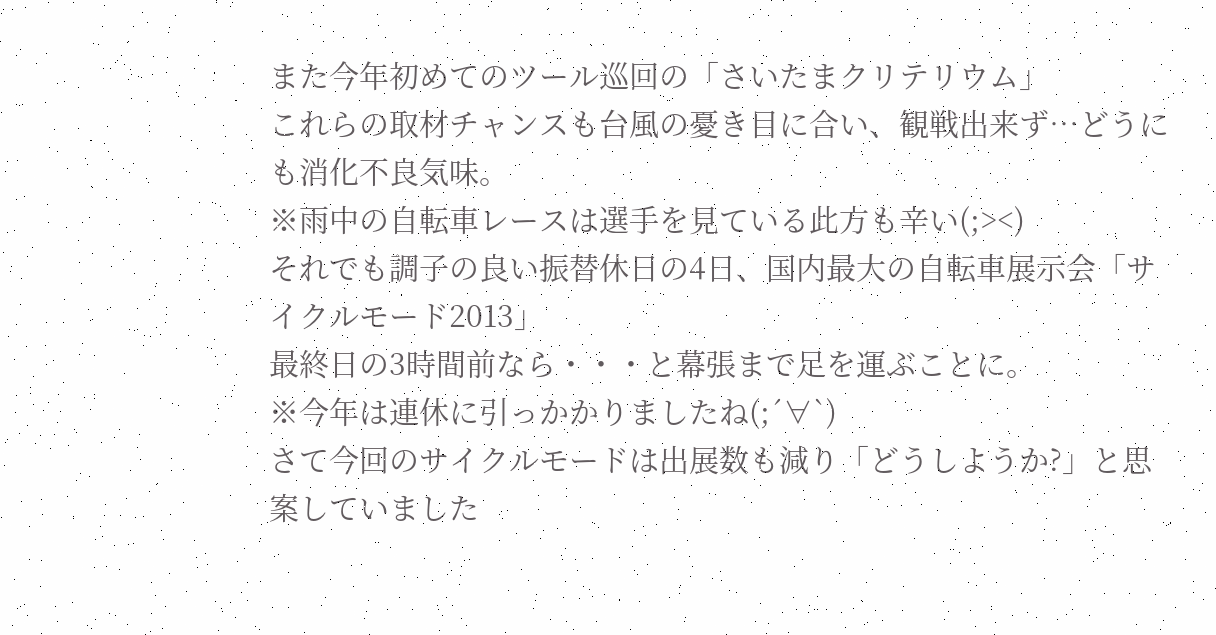また今年初めてのツール巡回の「さいたまクリテリウム」
これらの取材チャンスも台風の憂き目に合い、観戦出来ず…どうにも消化不良気味。
※雨中の自転車レースは選手を見ている此方も辛い(;><)
それでも調子の良い振替休日の4日、国内最大の自転車展示会「サイクルモード2013」
最終日の3時間前なら・・・と幕張まで足を運ぶことに。
※今年は連休に引っかかりましたね(;´∀`)
さて今回のサイクルモードは出展数も減り「どうしようか?」と思案していました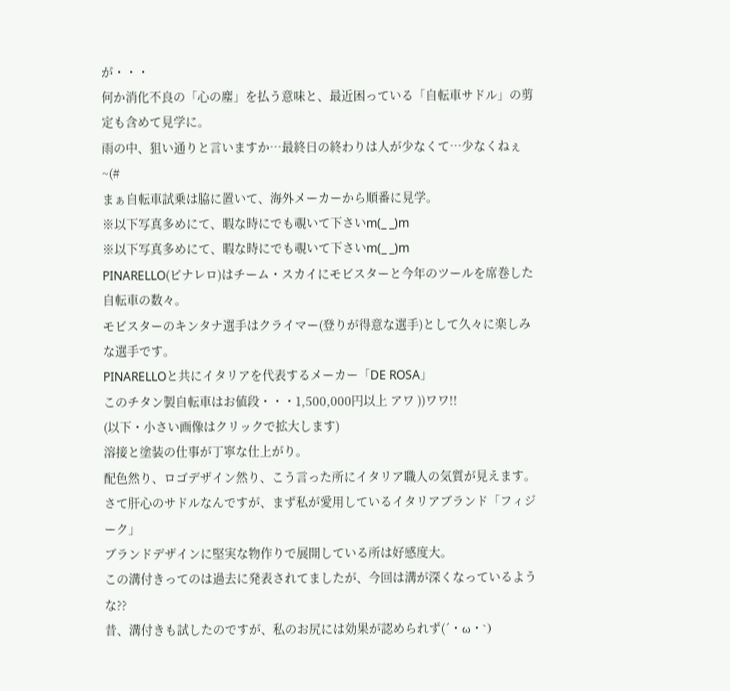が・・・
何か消化不良の「心の塵」を払う意味と、最近困っている「自転車サドル」の剪定も含めて見学に。
雨の中、狙い通りと言いますか…最終日の終わりは人が少なくて…少なくねぇ~(#
まぁ自転車試乗は脇に置いて、海外メーカーから順番に見学。
※以下写真多めにて、暇な時にでも覗いて下さいm(_ _)m
※以下写真多めにて、暇な時にでも覗いて下さいm(_ _)m
PINARELLO(ピナレロ)はチーム・スカイにモビスターと今年のツールを席巻した自転車の数々。
モビスターのキンタナ選手はクライマー(登りが得意な選手)として久々に楽しみな選手です。
PINARELLOと共にイタリアを代表するメーカー「DE ROSA」
このチタン製自転車はお値段・・・1,500,000円以上 アワ ))ワワ!!
(以下・小さい画像はクリックで拡大します)
溶接と塗装の仕事が丁寧な仕上がり。
配色然り、ロゴデザイン然り、こう言った所にイタリア職人の気質が見えます。
さて肝心のサドルなんですが、まず私が愛用しているイタリアブランド「フィジーク」
ブランドデザインに堅実な物作りで展開している所は好感度大。
この溝付きってのは過去に発表されてましたが、今回は溝が深くなっているような??
昔、溝付きも試したのですが、私のお尻には効果が認められず(´・ω・`)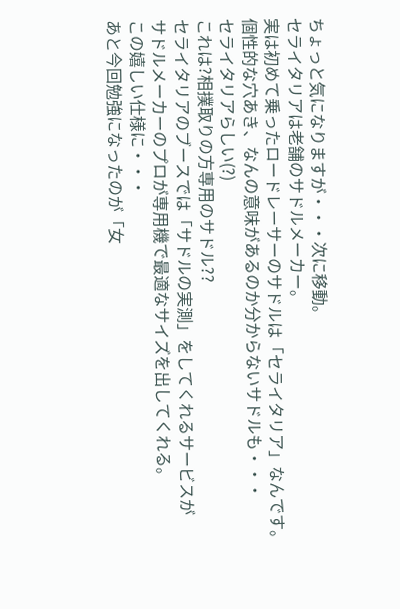ちょっと気になりますが・・・次に移動。
セライタリアは老舗のサドルメーカー。
実は初めて乗ったロードレーサーのサドルは「セライタリア」なんです。
個性的な穴あき、なんの意味があるのか分からないサドルも・・・
セライタリアらしい(?)
これは?相撲取りの方専用のサドル??
セライタリアのブースでは「サドルの実測」をしてくれるサービスが
サドルメーカーのプロが専用機で最適なサイズを出してくれる。
この嬉しい仕様に・・・
あと今回勉強になったのが「女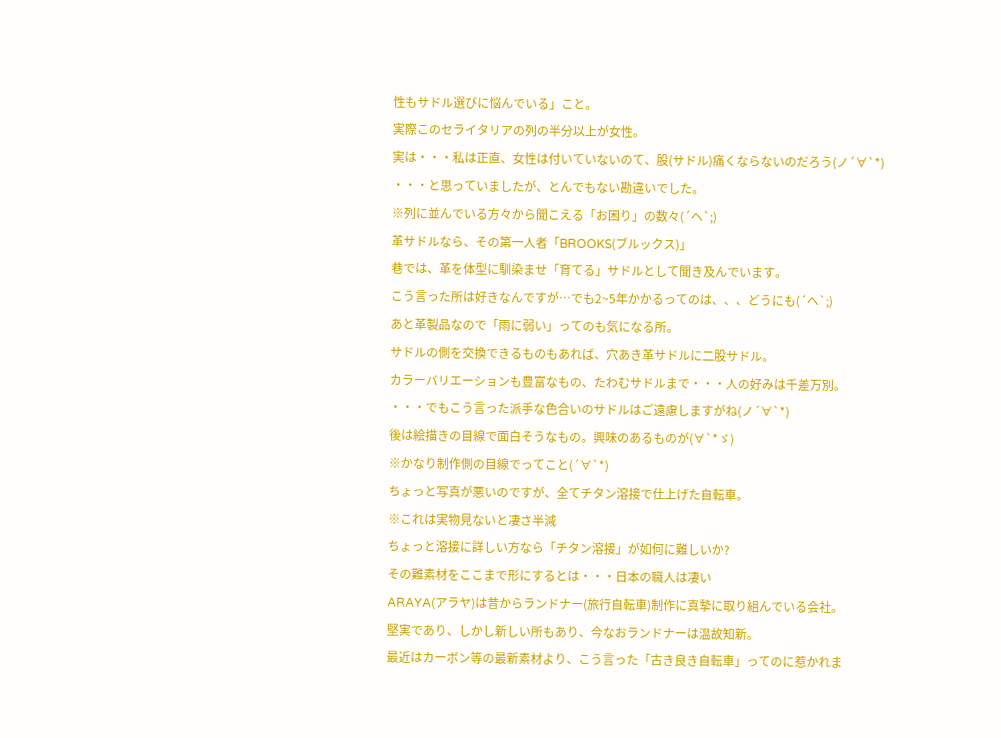性もサドル選びに悩んでいる」こと。
実際このセライタリアの列の半分以上が女性。
実は・・・私は正直、女性は付いていないのて、股(サドル)痛くならないのだろう(ノ´∀`*)
・・・と思っていましたが、とんでもない勘違いでした。
※列に並んでいる方々から聞こえる「お困り」の数々(´ヘ`;)
革サドルなら、その第一人者「BROOKS(ブルックス)」
巷では、革を体型に馴染ませ「育てる」サドルとして聞き及んでいます。
こう言った所は好きなんですが…でも2~5年かかるってのは、、、どうにも(´ヘ`;)
あと革製品なので「雨に弱い」ってのも気になる所。
サドルの側を交換できるものもあれば、穴あき革サドルに二股サドル。
カラーバリエーションも豊富なもの、たわむサドルまで・・・人の好みは千差万別。
・・・でもこう言った派手な色合いのサドルはご遠慮しますがね(ノ´∀`*)
後は絵描きの目線で面白そうなもの。興味のあるものが(∀`*ゞ)
※かなり制作側の目線でってこと(´∀`*)
ちょっと写真が悪いのですが、全てチタン溶接で仕上げた自転車。
※これは実物見ないと凄さ半減
ちょっと溶接に詳しい方なら「チタン溶接」が如何に難しいか?
その難素材をここまで形にするとは・・・日本の職人は凄い
ARAYA(アラヤ)は昔からランドナー(旅行自転車)制作に真摯に取り組んでいる会社。
堅実であり、しかし新しい所もあり、今なおランドナーは温故知新。
最近はカーボン等の最新素材より、こう言った「古き良き自転車」ってのに惹かれま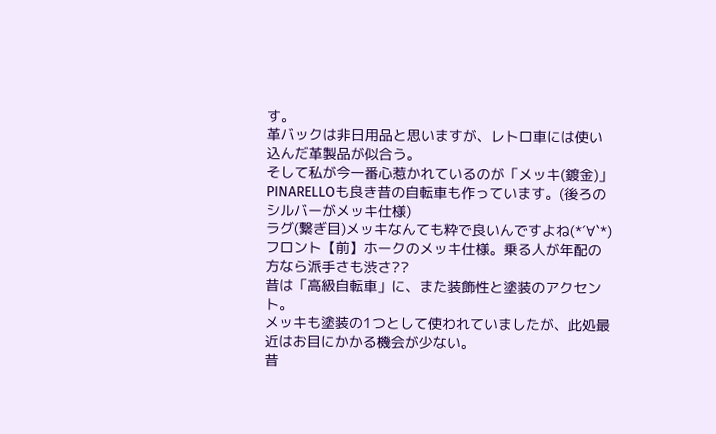す。
革バックは非日用品と思いますが、レトロ車には使い込んだ革製品が似合う。
そして私が今一番心惹かれているのが「メッキ(鍍金)」
PINARELLOも良き昔の自転車も作っています。(後ろのシルバーがメッキ仕様)
ラグ(繋ぎ目)メッキなんても粋で良いんですよね(*´∀`*)
フロント【前】ホークのメッキ仕様。乗る人が年配の方なら派手さも渋さ??
昔は「高級自転車」に、また装飾性と塗装のアクセント。
メッキも塗装の1つとして使われていましたが、此処最近はお目にかかる機会が少ない。
昔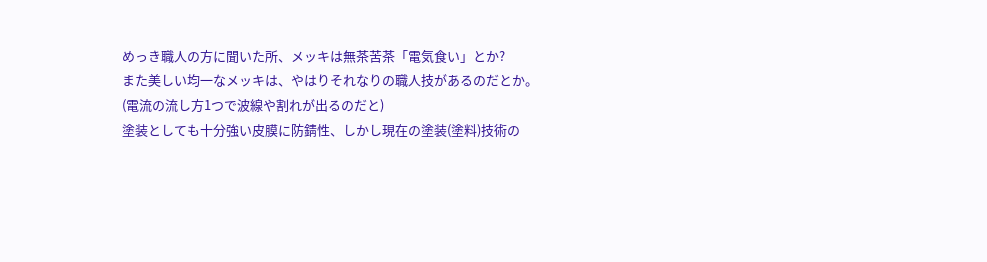めっき職人の方に聞いた所、メッキは無茶苦茶「電気食い」とか?
また美しい均一なメッキは、やはりそれなりの職人技があるのだとか。
(電流の流し方1つで波線や割れが出るのだと)
塗装としても十分強い皮膜に防錆性、しかし現在の塗装(塗料)技術の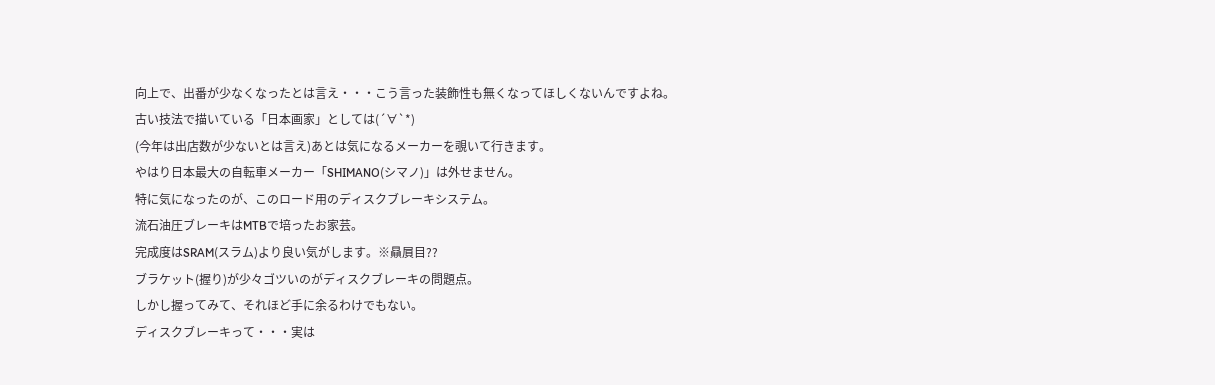向上で、出番が少なくなったとは言え・・・こう言った装飾性も無くなってほしくないんですよね。
古い技法で描いている「日本画家」としては(´∀`*)
(今年は出店数が少ないとは言え)あとは気になるメーカーを覗いて行きます。
やはり日本最大の自転車メーカー「SHIMANO(シマノ)」は外せません。
特に気になったのが、このロード用のディスクブレーキシステム。
流石油圧ブレーキはMTBで培ったお家芸。
完成度はSRAM(スラム)より良い気がします。※贔屓目??
ブラケット(握り)が少々ゴツいのがディスクブレーキの問題点。
しかし握ってみて、それほど手に余るわけでもない。
ディスクブレーキって・・・実は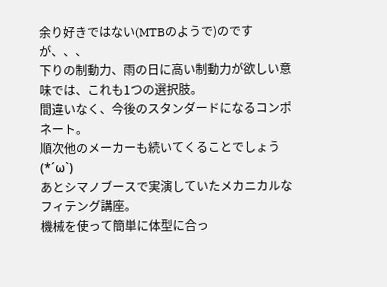余り好きではない(MTBのようで)のですが、、、
下りの制動力、雨の日に高い制動力が欲しい意味では、これも1つの選択肢。
間違いなく、今後のスタンダードになるコンポネート。
順次他のメーカーも続いてくることでしょう(*´ω`)
あとシマノブースで実演していたメカニカルなフィテング講座。
機械を使って簡単に体型に合っ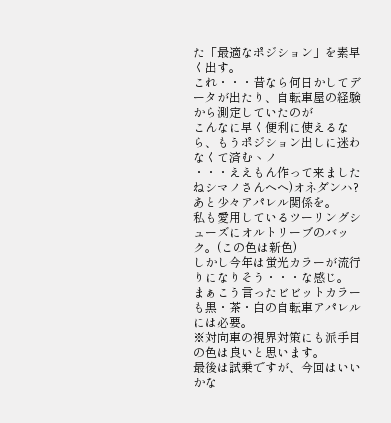た「最適なポジション」を素早く出す。
これ・・・昔なら何日かしてデータが出たり、自転車屋の経験から測定していたのが
こんなに早く便利に使えるなら、もうポジション出しに迷わなくて済むヽノ
・・・ええもん作って来ましたねシマノさんヘヘ)オネダンハ?
あと少々アパレル関係を。
私も愛用しているツーリングシューズにオルトリーブのバック。(この色は新色)
しかし今年は蛍光カラーが流行りになりそう・・・な感じ。
まぁこう言ったビビットカラーも黒・茶・白の自転車アパレルには必要。
※対向車の視界対策にも派手目の色は良いと思います。
最後は試乗ですが、今回はいいかな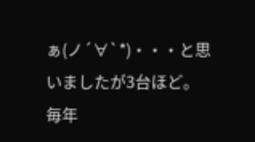ぁ(ノ´∀`*)・・・と思いましたが3台ほど。
毎年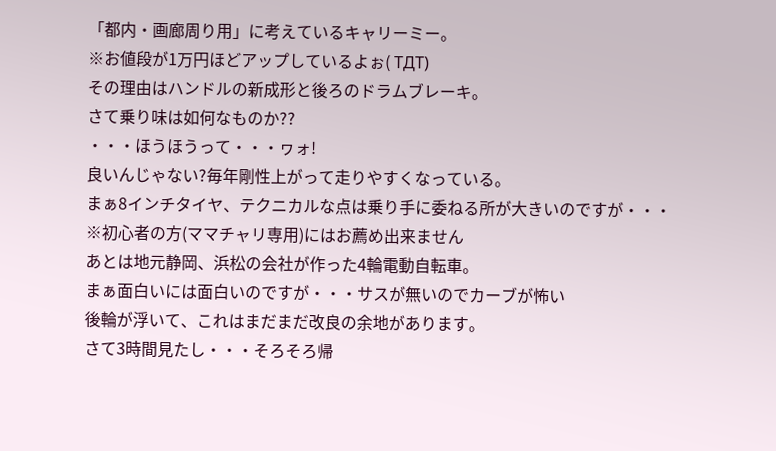「都内・画廊周り用」に考えているキャリーミー。
※お値段が1万円ほどアップしているよぉ( TДT)
その理由はハンドルの新成形と後ろのドラムブレーキ。
さて乗り味は如何なものか??
・・・ほうほうって・・・ヮォ!
良いんじゃない?毎年剛性上がって走りやすくなっている。
まぁ8インチタイヤ、テクニカルな点は乗り手に委ねる所が大きいのですが・・・
※初心者の方(ママチャリ専用)にはお薦め出来ません
あとは地元静岡、浜松の会社が作った4輪電動自転車。
まぁ面白いには面白いのですが・・・サスが無いのでカーブが怖い
後輪が浮いて、これはまだまだ改良の余地があります。
さて3時間見たし・・・そろそろ帰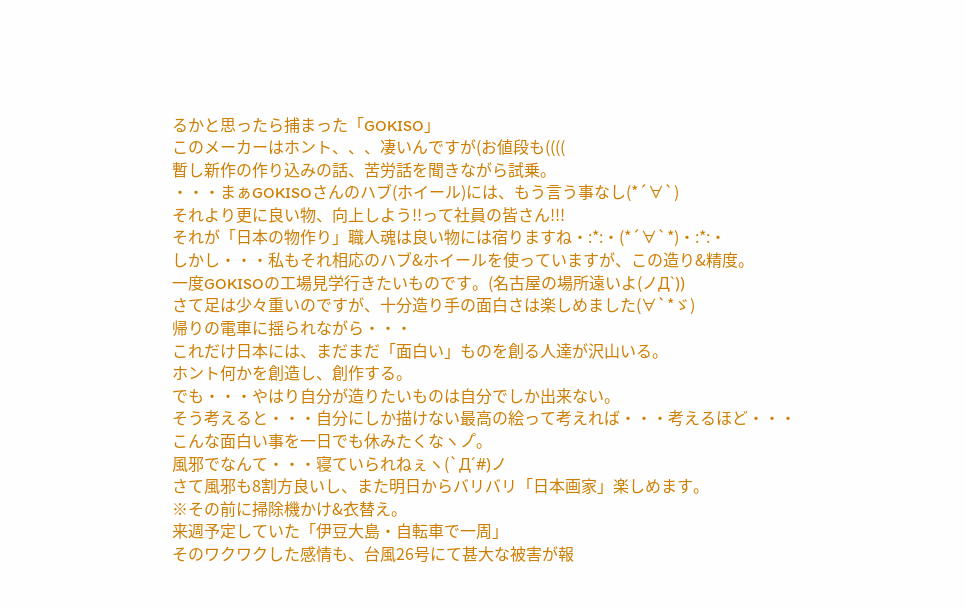るかと思ったら捕まった「GOKISO」
このメーカーはホント、、、凄いんですが(お値段も((((
暫し新作の作り込みの話、苦労話を聞きながら試乗。
・・・まぁGOKISOさんのハブ(ホイール)には、もう言う事なし(*´∀`)
それより更に良い物、向上しよう!!って社員の皆さん!!!
それが「日本の物作り」職人魂は良い物には宿りますね・:*:・(*´∀`*)・:*:・
しかし・・・私もそれ相応のハブ&ホイールを使っていますが、この造り&精度。
一度GOKISOの工場見学行きたいものです。(名古屋の場所遠いよ(ノД`))
さて足は少々重いのですが、十分造り手の面白さは楽しめました(∀`*ゞ)
帰りの電車に揺られながら・・・
これだけ日本には、まだまだ「面白い」ものを創る人達が沢山いる。
ホント何かを創造し、創作する。
でも・・・やはり自分が造りたいものは自分でしか出来ない。
そう考えると・・・自分にしか描けない最高の絵って考えれば・・・考えるほど・・・
こんな面白い事を一日でも休みたくなヽノ゚。
風邪でなんて・・・寝ていられねぇヽ(`Д´#)ノ
さて風邪も8割方良いし、また明日からバリバリ「日本画家」楽しめます。
※その前に掃除機かけ&衣替え。
来週予定していた「伊豆大島・自転車で一周」
そのワクワクした感情も、台風26号にて甚大な被害が報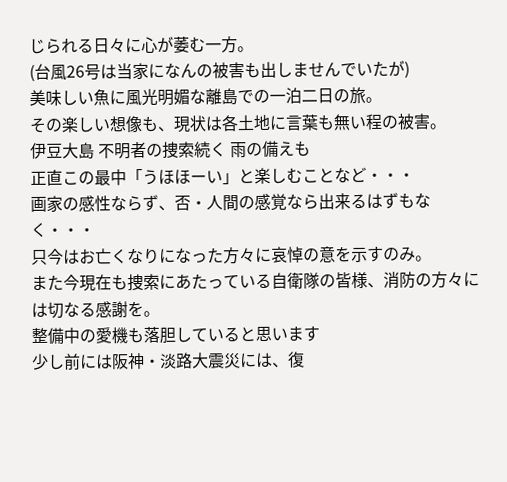じられる日々に心が萎む一方。
(台風26号は当家になんの被害も出しませんでいたが)
美味しい魚に風光明媚な離島での一泊二日の旅。
その楽しい想像も、現状は各土地に言葉も無い程の被害。
伊豆大島 不明者の捜索続く 雨の備えも
正直この最中「うほほーい」と楽しむことなど・・・
画家の感性ならず、否・人間の感覚なら出来るはずもなく・・・
只今はお亡くなりになった方々に哀悼の意を示すのみ。
また今現在も捜索にあたっている自衛隊の皆様、消防の方々には切なる感謝を。
整備中の愛機も落胆していると思います
少し前には阪神・淡路大震災には、復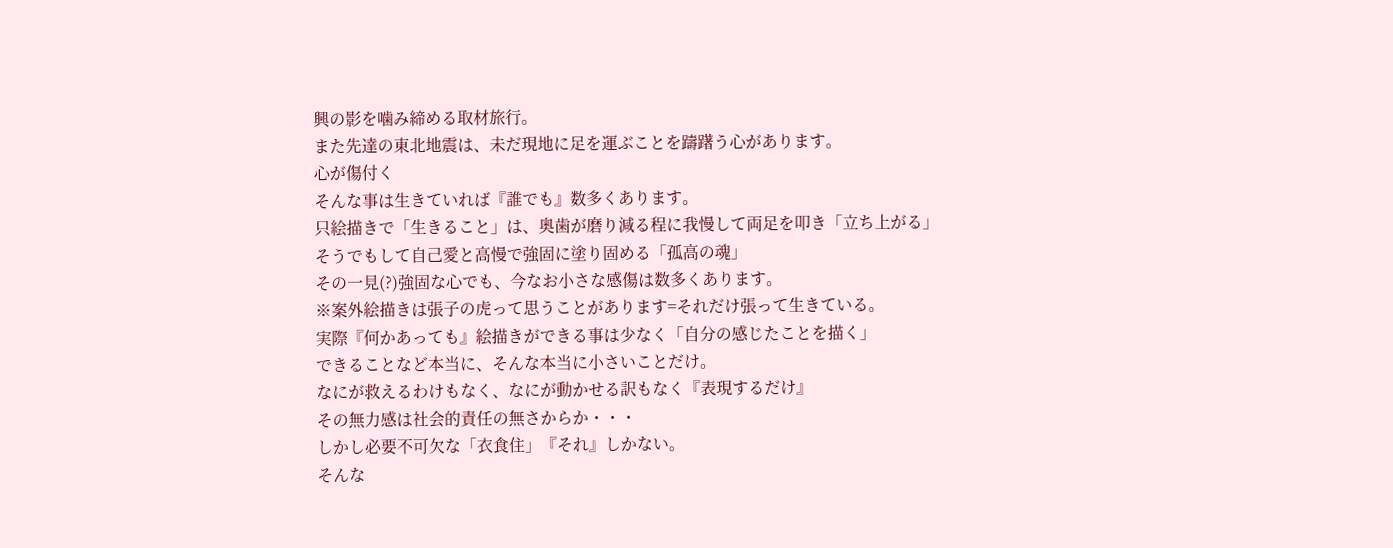興の影を噛み締める取材旅行。
また先達の東北地震は、未だ現地に足を運ぶことを躊躇う心があります。
心が傷付く
そんな事は生きていれば『誰でも』数多くあります。
只絵描きで「生きること」は、奥歯が磨り減る程に我慢して両足を叩き「立ち上がる」
そうでもして自己愛と高慢で強固に塗り固める「孤高の魂」
その一見(?)強固な心でも、今なお小さな感傷は数多くあります。
※案外絵描きは張子の虎って思うことがあります=それだけ張って生きている。
実際『何かあっても』絵描きができる事は少なく「自分の感じたことを描く」
できることなど本当に、そんな本当に小さいことだけ。
なにが救えるわけもなく、なにが動かせる訳もなく『表現するだけ』
その無力感は社会的責任の無さからか・・・
しかし必要不可欠な「衣食住」『それ』しかない。
そんな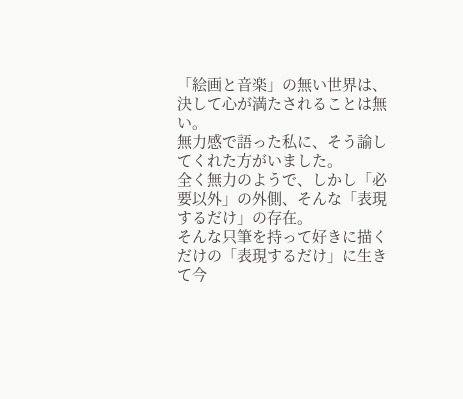「絵画と音楽」の無い世界は、決して心が満たされることは無い。
無力感で語った私に、そう諭してくれた方がいました。
全く無力のようで、しかし「必要以外」の外側、そんな「表現するだけ」の存在。
そんな只筆を持って好きに描くだけの「表現するだけ」に生きて今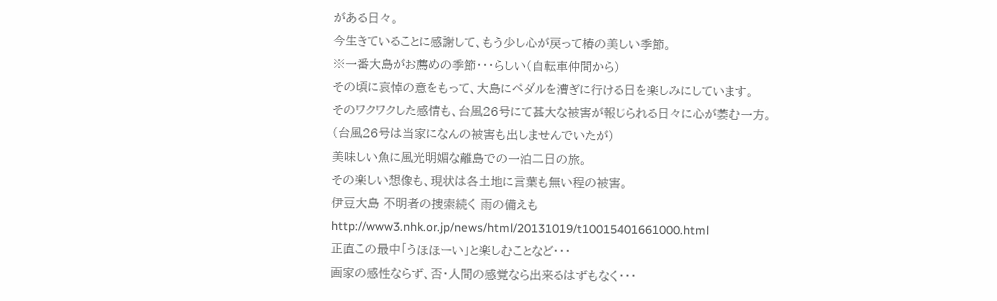がある日々。
今生きていることに感謝して、もう少し心が戻って椿の美しい季節。
※一番大島がお薦めの季節・・・らしい(自転車仲間から)
その頃に哀悼の意をもって、大島にペダルを漕ぎに行ける日を楽しみにしています。
そのワクワクした感情も、台風26号にて甚大な被害が報じられる日々に心が萎む一方。
(台風26号は当家になんの被害も出しませんでいたが)
美味しい魚に風光明媚な離島での一泊二日の旅。
その楽しい想像も、現状は各土地に言葉も無い程の被害。
伊豆大島 不明者の捜索続く 雨の備えも
http://www3.nhk.or.jp/news/html/20131019/t10015401661000.html
正直この最中「うほほーい」と楽しむことなど・・・
画家の感性ならず、否・人間の感覚なら出来るはずもなく・・・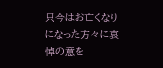只今はお亡くなりになった方々に哀悼の意を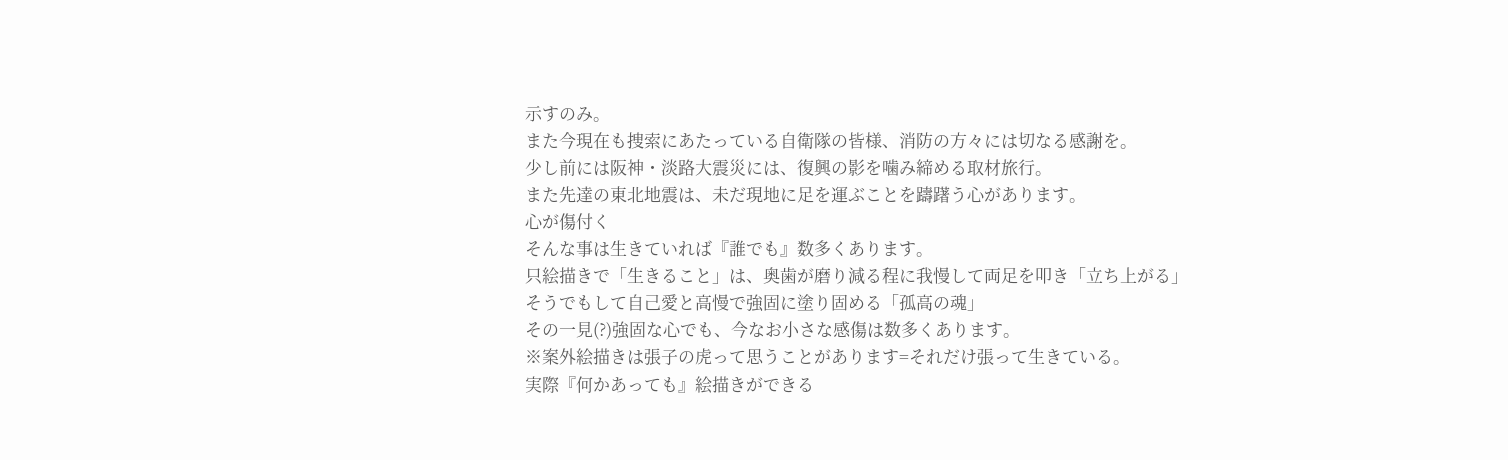示すのみ。
また今現在も捜索にあたっている自衛隊の皆様、消防の方々には切なる感謝を。
少し前には阪神・淡路大震災には、復興の影を噛み締める取材旅行。
また先達の東北地震は、未だ現地に足を運ぶことを躊躇う心があります。
心が傷付く
そんな事は生きていれば『誰でも』数多くあります。
只絵描きで「生きること」は、奥歯が磨り減る程に我慢して両足を叩き「立ち上がる」
そうでもして自己愛と高慢で強固に塗り固める「孤高の魂」
その一見(?)強固な心でも、今なお小さな感傷は数多くあります。
※案外絵描きは張子の虎って思うことがあります=それだけ張って生きている。
実際『何かあっても』絵描きができる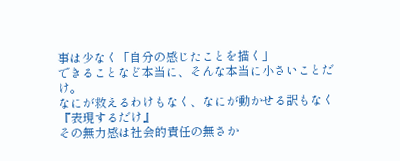事は少なく「自分の感じたことを描く」
できることなど本当に、そんな本当に小さいことだけ。
なにが救えるわけもなく、なにが動かせる訳もなく『表現するだけ』
その無力感は社会的責任の無さか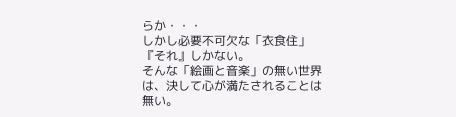らか・・・
しかし必要不可欠な「衣食住」『それ』しかない。
そんな「絵画と音楽」の無い世界は、決して心が満たされることは無い。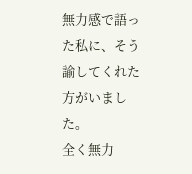無力感で語った私に、そう諭してくれた方がいました。
全く無力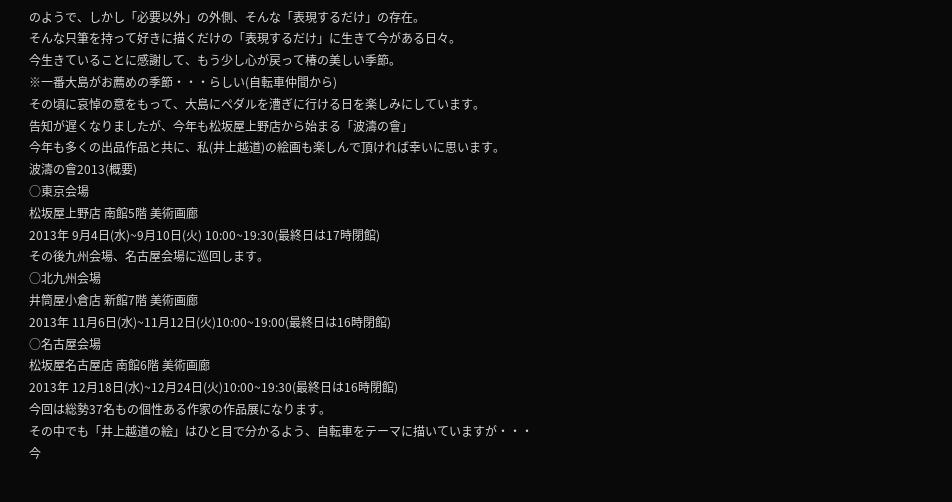のようで、しかし「必要以外」の外側、そんな「表現するだけ」の存在。
そんな只筆を持って好きに描くだけの「表現するだけ」に生きて今がある日々。
今生きていることに感謝して、もう少し心が戻って椿の美しい季節。
※一番大島がお薦めの季節・・・らしい(自転車仲間から)
その頃に哀悼の意をもって、大島にペダルを漕ぎに行ける日を楽しみにしています。
告知が遅くなりましたが、今年も松坂屋上野店から始まる「波濤の會」
今年も多くの出品作品と共に、私(井上越道)の絵画も楽しんで頂ければ幸いに思います。
波濤の會2013(概要)
○東京会場
松坂屋上野店 南館5階 美術画廊
2013年 9月4日(水)~9月10日(火) 10:00~19:30(最終日は17時閉館)
その後九州会場、名古屋会場に巡回します。
○北九州会場
井筒屋小倉店 新館7階 美術画廊
2013年 11月6日(水)~11月12日(火)10:00~19:00(最終日は16時閉館)
○名古屋会場
松坂屋名古屋店 南館6階 美術画廊
2013年 12月18日(水)~12月24日(火)10:00~19:30(最終日は16時閉館)
今回は総勢37名もの個性ある作家の作品展になります。
その中でも「井上越道の絵」はひと目で分かるよう、自転車をテーマに描いていますが・・・
今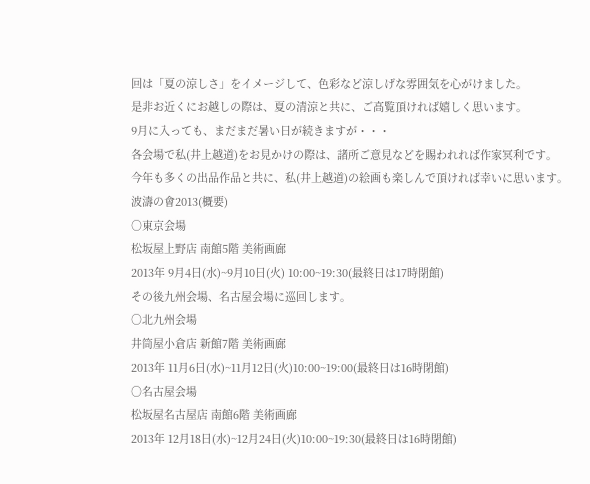回は「夏の涼しさ」をイメージして、色彩など涼しげな雰囲気を心がけました。
是非お近くにお越しの際は、夏の清涼と共に、ご高覧頂ければ嬉しく思います。
9月に入っても、まだまだ暑い日が続きますが・・・
各会場で私(井上越道)をお見かけの際は、諸所ご意見などを賜われれば作家冥利です。
今年も多くの出品作品と共に、私(井上越道)の絵画も楽しんで頂ければ幸いに思います。
波濤の會2013(概要)
○東京会場
松坂屋上野店 南館5階 美術画廊
2013年 9月4日(水)~9月10日(火) 10:00~19:30(最終日は17時閉館)
その後九州会場、名古屋会場に巡回します。
○北九州会場
井筒屋小倉店 新館7階 美術画廊
2013年 11月6日(水)~11月12日(火)10:00~19:00(最終日は16時閉館)
○名古屋会場
松坂屋名古屋店 南館6階 美術画廊
2013年 12月18日(水)~12月24日(火)10:00~19:30(最終日は16時閉館)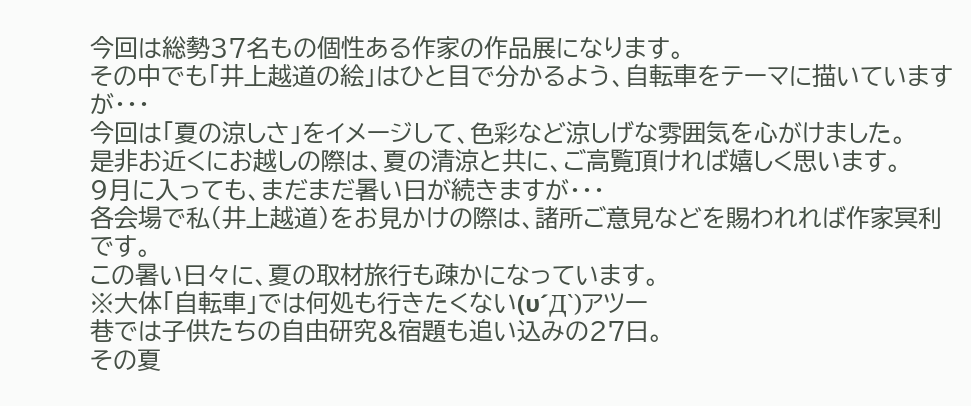今回は総勢37名もの個性ある作家の作品展になります。
その中でも「井上越道の絵」はひと目で分かるよう、自転車をテーマに描いていますが・・・
今回は「夏の涼しさ」をイメージして、色彩など涼しげな雰囲気を心がけました。
是非お近くにお越しの際は、夏の清涼と共に、ご高覧頂ければ嬉しく思います。
9月に入っても、まだまだ暑い日が続きますが・・・
各会場で私(井上越道)をお見かけの際は、諸所ご意見などを賜われれば作家冥利です。
この暑い日々に、夏の取材旅行も疎かになっています。
※大体「自転車」では何処も行きたくない(υ´Д`)アツー
巷では子供たちの自由研究&宿題も追い込みの27日。
その夏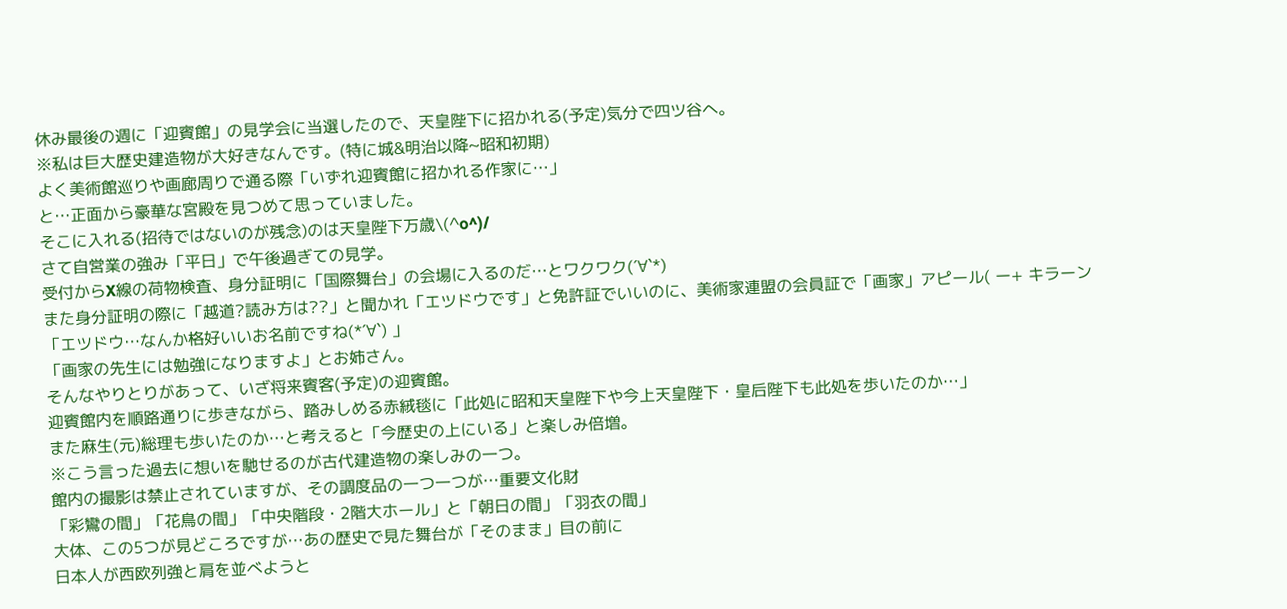休み最後の週に「迎賓館」の見学会に当選したので、天皇陛下に招かれる(予定)気分で四ツ谷へ。
※私は巨大歴史建造物が大好きなんです。(特に城&明治以降~昭和初期)
よく美術館巡りや画廊周りで通る際「いずれ迎賓館に招かれる作家に…」
と…正面から豪華な宮殿を見つめて思っていました。
そこに入れる(招待ではないのが残念)のは天皇陛下万歳\(^o^)/
さて自営業の強み「平日」で午後過ぎての見学。
受付からX線の荷物検査、身分証明に「国際舞台」の会場に入るのだ…とワクワク(´∀`*)
また身分証明の際に「越道?読み方は??」と聞かれ「エツドウです」と免許証でいいのに、美術家連盟の会員証で「画家」アピール( ー+ キラーン
「エツドウ…なんか格好いいお名前ですね(*´∀`) 」
「画家の先生には勉強になりますよ」とお姉さん。
そんなやりとりがあって、いざ将来賓客(予定)の迎賓館。
迎賓館内を順路通りに歩きながら、踏みしめる赤絨毯に「此処に昭和天皇陛下や今上天皇陛下・皇后陛下も此処を歩いたのか…」
また麻生(元)総理も歩いたのか…と考えると「今歴史の上にいる」と楽しみ倍増。
※こう言った過去に想いを馳せるのが古代建造物の楽しみの一つ。
館内の撮影は禁止されていますが、その調度品の一つ一つが…重要文化財
「彩鸞の間」「花鳥の間」「中央階段・2階大ホール」と「朝日の間」「羽衣の間」
大体、この5つが見どころですが…あの歴史で見た舞台が「そのまま」目の前に
日本人が西欧列強と肩を並べようと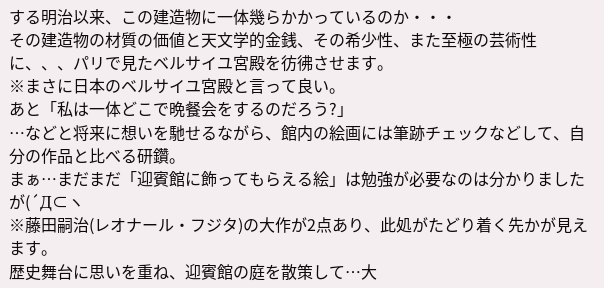する明治以来、この建造物に一体幾らかかっているのか・・・
その建造物の材質の価値と天文学的金銭、その希少性、また至極の芸術性に、、、パリで見たベルサイユ宮殿を彷彿させます。
※まさに日本のベルサイユ宮殿と言って良い。
あと「私は一体どこで晩餐会をするのだろう?」
…などと将来に想いを馳せるながら、館内の絵画には筆跡チェックなどして、自分の作品と比べる研鑽。
まぁ…まだまだ「迎賓館に飾ってもらえる絵」は勉強が必要なのは分かりましたが(´Д⊂ヽ
※藤田嗣治(レオナール・フジタ)の大作が2点あり、此処がたどり着く先かが見えます。
歴史舞台に思いを重ね、迎賓館の庭を散策して…大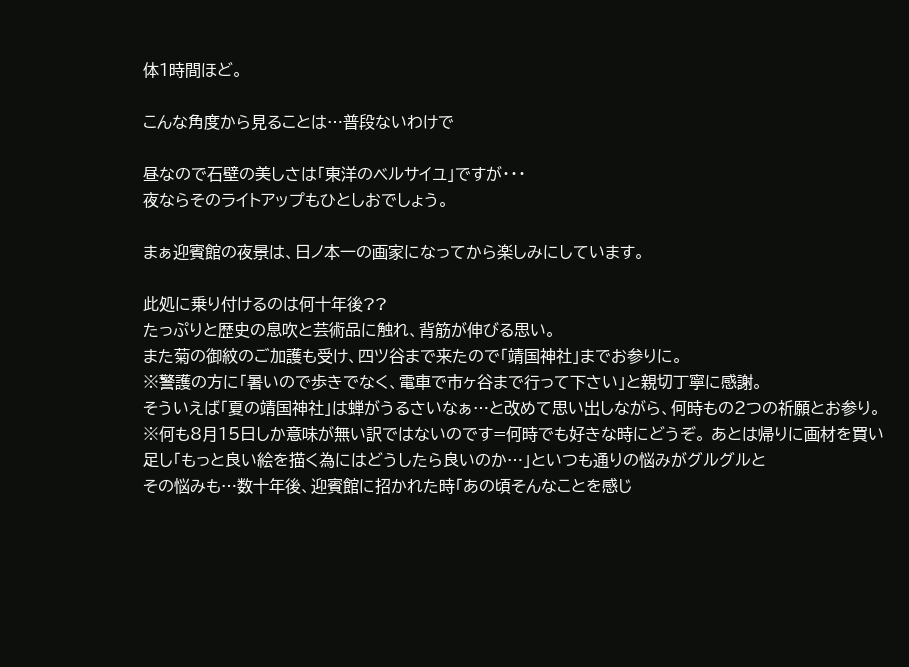体1時間ほど。

こんな角度から見ることは…普段ないわけで

昼なので石壁の美しさは「東洋のベルサイユ」ですが・・・
夜ならそのライトアップもひとしおでしょう。

まぁ迎賓館の夜景は、日ノ本一の画家になってから楽しみにしています。

此処に乗り付けるのは何十年後??
たっぷりと歴史の息吹と芸術品に触れ、背筋が伸びる思い。
また菊の御紋のご加護も受け、四ツ谷まで来たので「靖国神社」までお参りに。
※警護の方に「暑いので歩きでなく、電車で市ヶ谷まで行って下さい」と親切丁寧に感謝。
そういえば「夏の靖国神社」は蝉がうるさいなぁ…と改めて思い出しながら、何時もの2つの祈願とお参り。
※何も8月15日しか意味が無い訳ではないのです=何時でも好きな時にどうぞ。 あとは帰りに画材を買い足し「もっと良い絵を描く為にはどうしたら良いのか…」といつも通りの悩みがグルグルと
その悩みも…数十年後、迎賓館に招かれた時「あの頃そんなことを感じ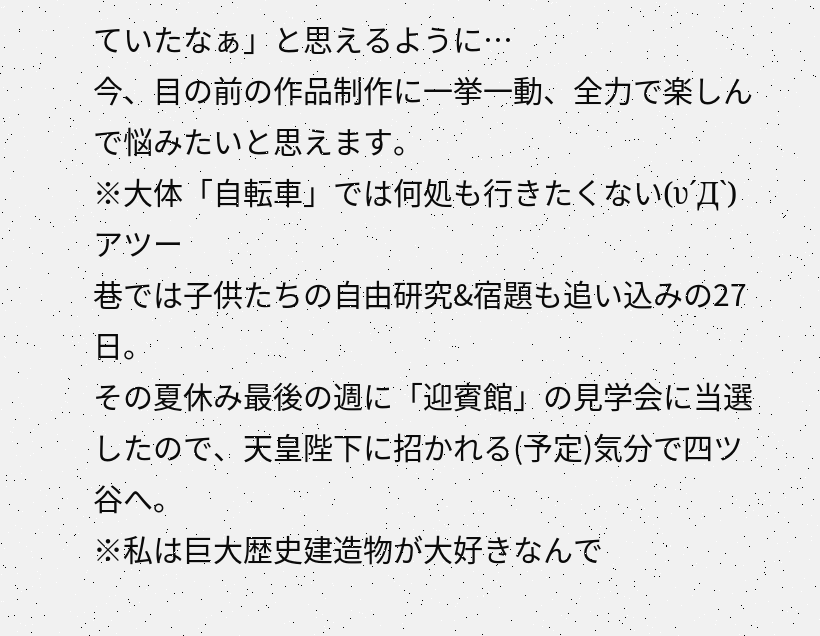ていたなぁ」と思えるように…
今、目の前の作品制作に一挙一動、全力で楽しんで悩みたいと思えます。
※大体「自転車」では何処も行きたくない(υ´Д`)アツー
巷では子供たちの自由研究&宿題も追い込みの27日。
その夏休み最後の週に「迎賓館」の見学会に当選したので、天皇陛下に招かれる(予定)気分で四ツ谷へ。
※私は巨大歴史建造物が大好きなんで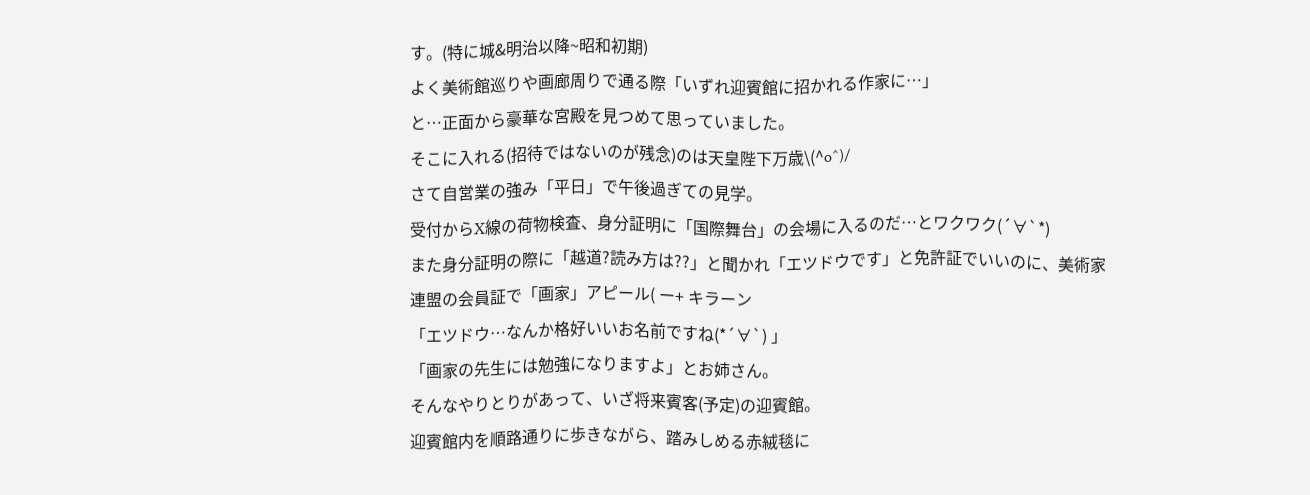す。(特に城&明治以降~昭和初期)
よく美術館巡りや画廊周りで通る際「いずれ迎賓館に招かれる作家に…」
と…正面から豪華な宮殿を見つめて思っていました。
そこに入れる(招待ではないのが残念)のは天皇陛下万歳\(^o^)/
さて自営業の強み「平日」で午後過ぎての見学。
受付からX線の荷物検査、身分証明に「国際舞台」の会場に入るのだ…とワクワク(´∀`*)
また身分証明の際に「越道?読み方は??」と聞かれ「エツドウです」と免許証でいいのに、美術家連盟の会員証で「画家」アピール( ー+ キラーン
「エツドウ…なんか格好いいお名前ですね(*´∀`) 」
「画家の先生には勉強になりますよ」とお姉さん。
そんなやりとりがあって、いざ将来賓客(予定)の迎賓館。
迎賓館内を順路通りに歩きながら、踏みしめる赤絨毯に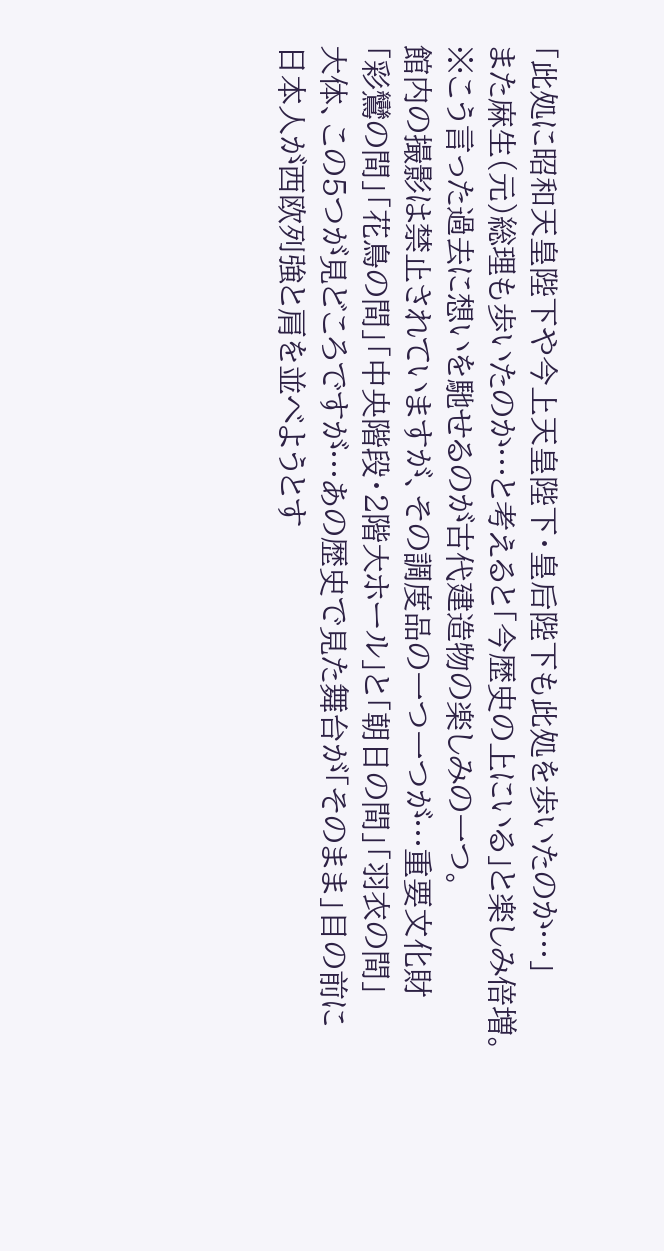「此処に昭和天皇陛下や今上天皇陛下・皇后陛下も此処を歩いたのか…」
また麻生(元)総理も歩いたのか…と考えると「今歴史の上にいる」と楽しみ倍増。
※こう言った過去に想いを馳せるのが古代建造物の楽しみの一つ。
館内の撮影は禁止されていますが、その調度品の一つ一つが…重要文化財
「彩鸞の間」「花鳥の間」「中央階段・2階大ホール」と「朝日の間」「羽衣の間」
大体、この5つが見どころですが…あの歴史で見た舞台が「そのまま」目の前に
日本人が西欧列強と肩を並べようとす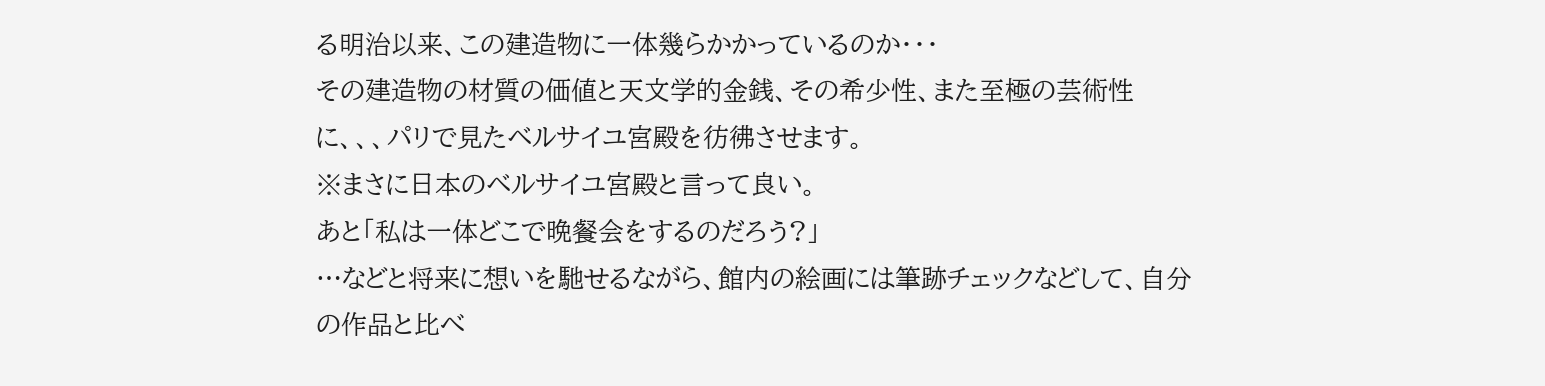る明治以来、この建造物に一体幾らかかっているのか・・・
その建造物の材質の価値と天文学的金銭、その希少性、また至極の芸術性に、、、パリで見たベルサイユ宮殿を彷彿させます。
※まさに日本のベルサイユ宮殿と言って良い。
あと「私は一体どこで晩餐会をするのだろう?」
…などと将来に想いを馳せるながら、館内の絵画には筆跡チェックなどして、自分の作品と比べ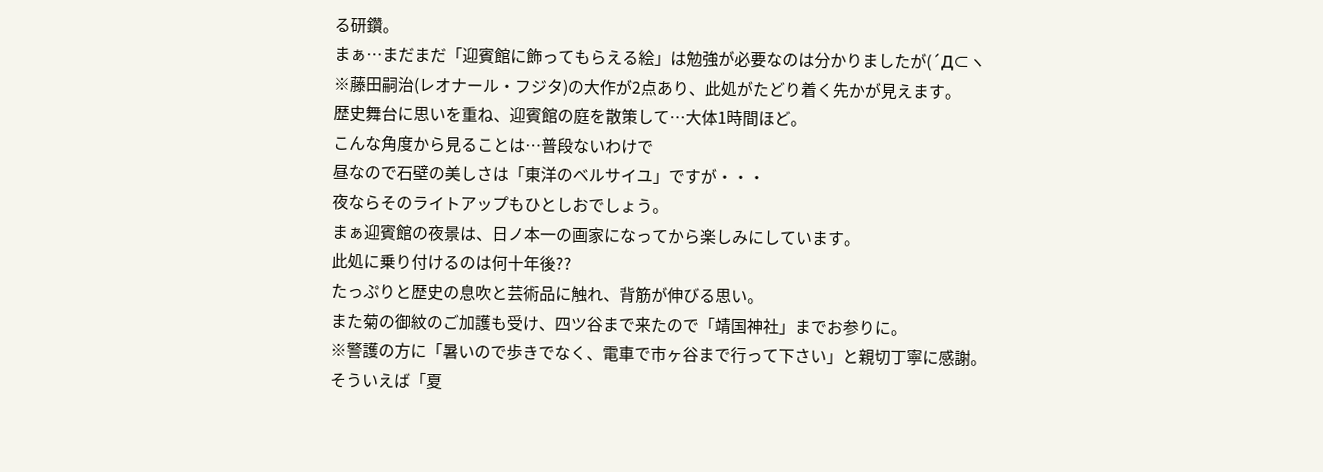る研鑽。
まぁ…まだまだ「迎賓館に飾ってもらえる絵」は勉強が必要なのは分かりましたが(´Д⊂ヽ
※藤田嗣治(レオナール・フジタ)の大作が2点あり、此処がたどり着く先かが見えます。
歴史舞台に思いを重ね、迎賓館の庭を散策して…大体1時間ほど。
こんな角度から見ることは…普段ないわけで
昼なので石壁の美しさは「東洋のベルサイユ」ですが・・・
夜ならそのライトアップもひとしおでしょう。
まぁ迎賓館の夜景は、日ノ本一の画家になってから楽しみにしています。
此処に乗り付けるのは何十年後??
たっぷりと歴史の息吹と芸術品に触れ、背筋が伸びる思い。
また菊の御紋のご加護も受け、四ツ谷まで来たので「靖国神社」までお参りに。
※警護の方に「暑いので歩きでなく、電車で市ヶ谷まで行って下さい」と親切丁寧に感謝。
そういえば「夏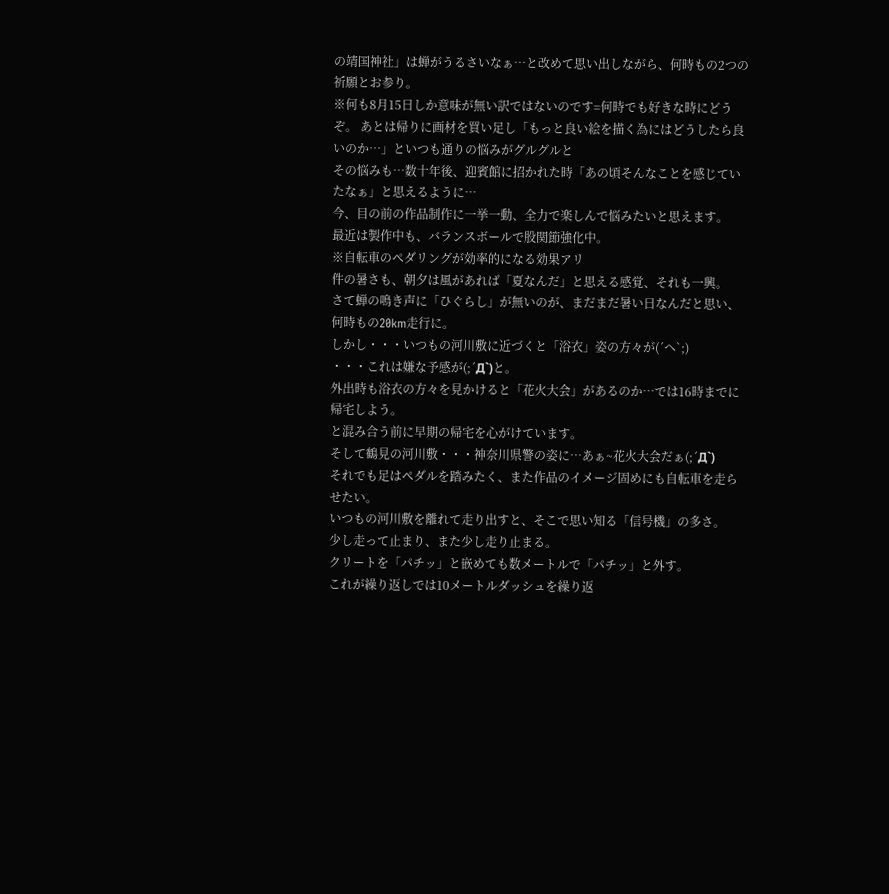の靖国神社」は蝉がうるさいなぁ…と改めて思い出しながら、何時もの2つの祈願とお参り。
※何も8月15日しか意味が無い訳ではないのです=何時でも好きな時にどうぞ。 あとは帰りに画材を買い足し「もっと良い絵を描く為にはどうしたら良いのか…」といつも通りの悩みがグルグルと
その悩みも…数十年後、迎賓館に招かれた時「あの頃そんなことを感じていたなぁ」と思えるように…
今、目の前の作品制作に一挙一動、全力で楽しんで悩みたいと思えます。
最近は製作中も、バランスボールで股関節強化中。
※自転車のペダリングが効率的になる効果アリ
件の暑さも、朝夕は風があれば「夏なんだ」と思える感覚、それも一興。
さて蝉の鳴き声に「ひぐらし」が無いのが、まだまだ暑い日なんだと思い、何時もの20km走行に。
しかし・・・いつもの河川敷に近づくと「浴衣」姿の方々が(´ヘ`;)
・・・これは嫌な予感が(;´Д`)と。
外出時も浴衣の方々を見かけると「花火大会」があるのか…では16時までに帰宅しよう。
と混み合う前に早期の帰宅を心がけています。
そして鶴見の河川敷・・・神奈川県警の姿に…あぁ~花火大会だぁ(;´Д`)
それでも足はペダルを踏みたく、また作品のイメージ固めにも自転車を走らせたい。
いつもの河川敷を離れて走り出すと、そこで思い知る「信号機」の多さ。
少し走って止まり、また少し走り止まる。
クリートを「パチッ」と嵌めても数メートルで「パチッ」と外す。
これが繰り返しでは10メートルダッシュを繰り返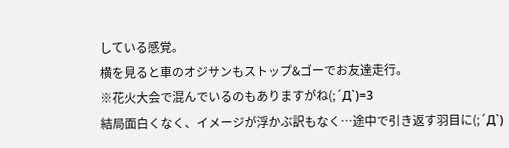している感覚。
横を見ると車のオジサンもストップ&ゴーでお友達走行。
※花火大会で混んでいるのもありますがね(;´Д`)=3
結局面白くなく、イメージが浮かぶ訳もなく…途中で引き返す羽目に(;´Д`)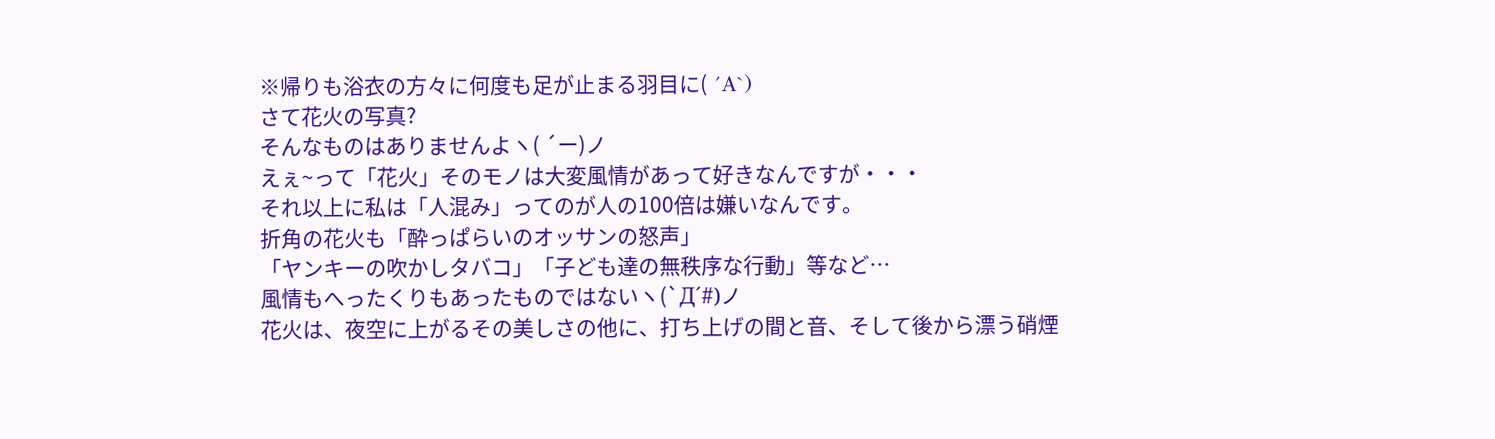※帰りも浴衣の方々に何度も足が止まる羽目に( ´Α`)
さて花火の写真?
そんなものはありませんよヽ( ´ー)ノ
えぇ~って「花火」そのモノは大変風情があって好きなんですが・・・
それ以上に私は「人混み」ってのが人の100倍は嫌いなんです。
折角の花火も「酔っぱらいのオッサンの怒声」
「ヤンキーの吹かしタバコ」「子ども達の無秩序な行動」等など…
風情もへったくりもあったものではないヽ(`Д´#)ノ
花火は、夜空に上がるその美しさの他に、打ち上げの間と音、そして後から漂う硝煙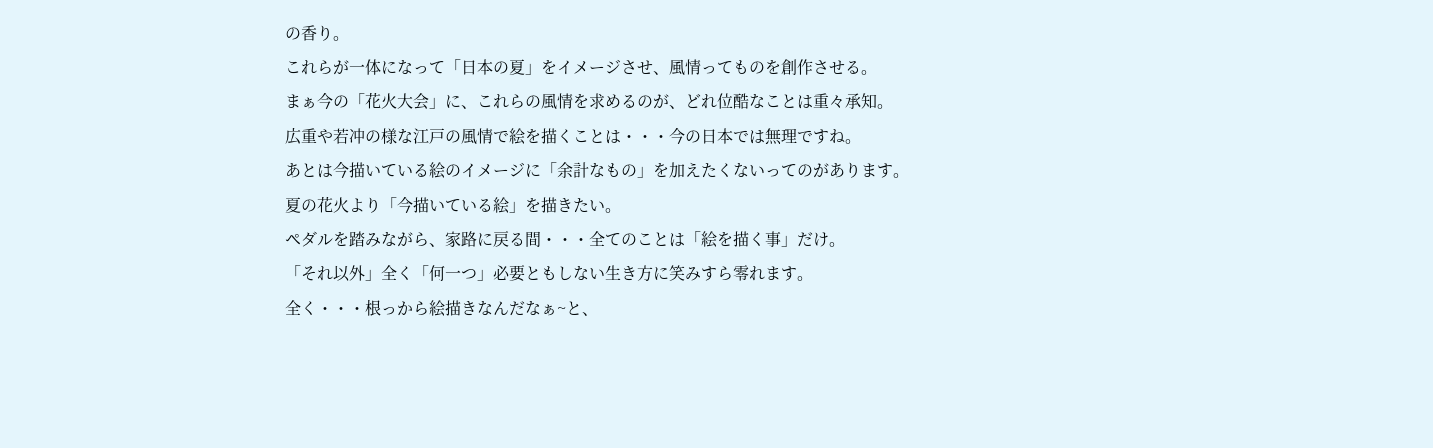の香り。
これらが一体になって「日本の夏」をイメージさせ、風情ってものを創作させる。
まぁ今の「花火大会」に、これらの風情を求めるのが、どれ位酷なことは重々承知。
広重や若冲の様な江戸の風情で絵を描くことは・・・今の日本では無理ですね。
あとは今描いている絵のイメージに「余計なもの」を加えたくないってのがあります。
夏の花火より「今描いている絵」を描きたい。
ペダルを踏みながら、家路に戻る間・・・全てのことは「絵を描く事」だけ。
「それ以外」全く「何一つ」必要ともしない生き方に笑みすら零れます。
全く・・・根っから絵描きなんだなぁ~と、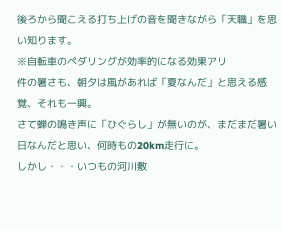後ろから聞こえる打ち上げの音を聞きながら「天職」を思い知ります。
※自転車のペダリングが効率的になる効果アリ
件の暑さも、朝夕は風があれば「夏なんだ」と思える感覚、それも一興。
さて蝉の鳴き声に「ひぐらし」が無いのが、まだまだ暑い日なんだと思い、何時もの20km走行に。
しかし・・・いつもの河川敷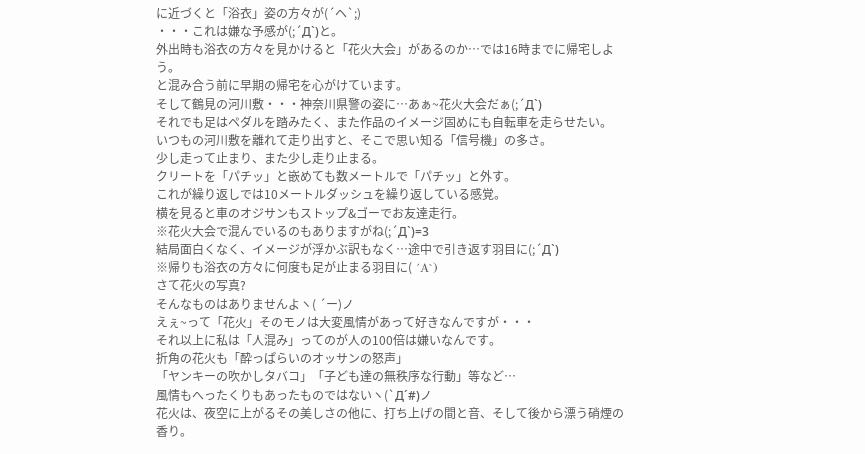に近づくと「浴衣」姿の方々が(´ヘ`;)
・・・これは嫌な予感が(;´Д`)と。
外出時も浴衣の方々を見かけると「花火大会」があるのか…では16時までに帰宅しよう。
と混み合う前に早期の帰宅を心がけています。
そして鶴見の河川敷・・・神奈川県警の姿に…あぁ~花火大会だぁ(;´Д`)
それでも足はペダルを踏みたく、また作品のイメージ固めにも自転車を走らせたい。
いつもの河川敷を離れて走り出すと、そこで思い知る「信号機」の多さ。
少し走って止まり、また少し走り止まる。
クリートを「パチッ」と嵌めても数メートルで「パチッ」と外す。
これが繰り返しでは10メートルダッシュを繰り返している感覚。
横を見ると車のオジサンもストップ&ゴーでお友達走行。
※花火大会で混んでいるのもありますがね(;´Д`)=3
結局面白くなく、イメージが浮かぶ訳もなく…途中で引き返す羽目に(;´Д`)
※帰りも浴衣の方々に何度も足が止まる羽目に( ´Α`)
さて花火の写真?
そんなものはありませんよヽ( ´ー)ノ
えぇ~って「花火」そのモノは大変風情があって好きなんですが・・・
それ以上に私は「人混み」ってのが人の100倍は嫌いなんです。
折角の花火も「酔っぱらいのオッサンの怒声」
「ヤンキーの吹かしタバコ」「子ども達の無秩序な行動」等など…
風情もへったくりもあったものではないヽ(`Д´#)ノ
花火は、夜空に上がるその美しさの他に、打ち上げの間と音、そして後から漂う硝煙の香り。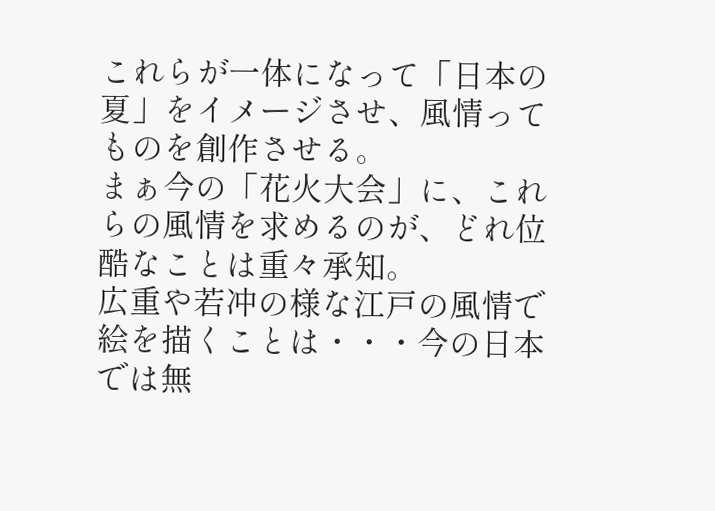これらが一体になって「日本の夏」をイメージさせ、風情ってものを創作させる。
まぁ今の「花火大会」に、これらの風情を求めるのが、どれ位酷なことは重々承知。
広重や若冲の様な江戸の風情で絵を描くことは・・・今の日本では無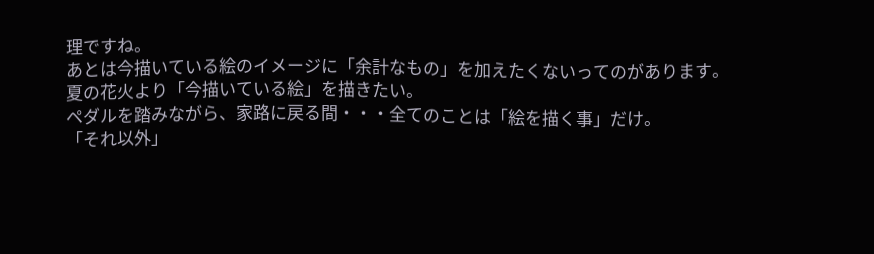理ですね。
あとは今描いている絵のイメージに「余計なもの」を加えたくないってのがあります。
夏の花火より「今描いている絵」を描きたい。
ペダルを踏みながら、家路に戻る間・・・全てのことは「絵を描く事」だけ。
「それ以外」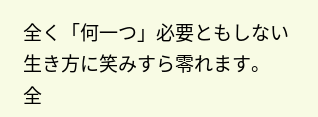全く「何一つ」必要ともしない生き方に笑みすら零れます。
全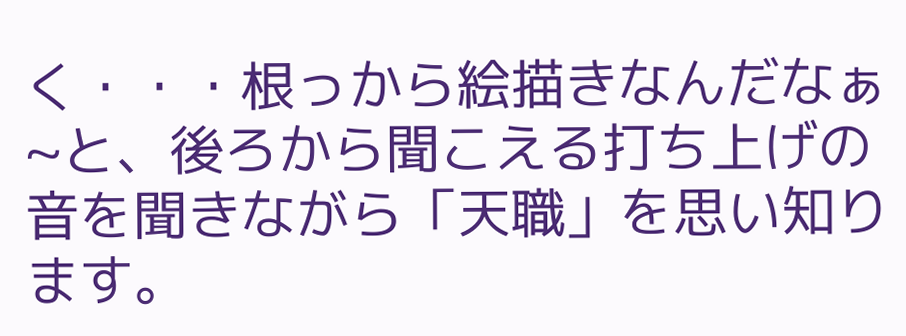く・・・根っから絵描きなんだなぁ~と、後ろから聞こえる打ち上げの音を聞きながら「天職」を思い知ります。